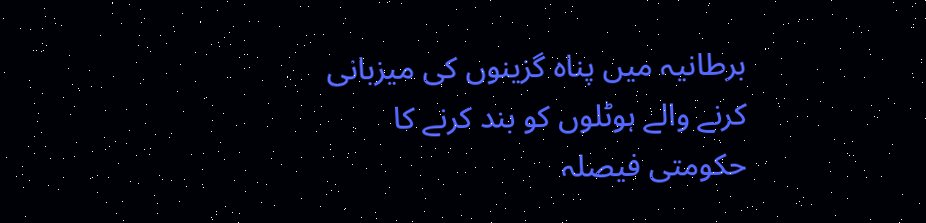برطانیہ میں پناہ گزینوں کی میزبانی کرنے والے ہوٹلوں کو بند کرنے کا حکومتی فیصلہ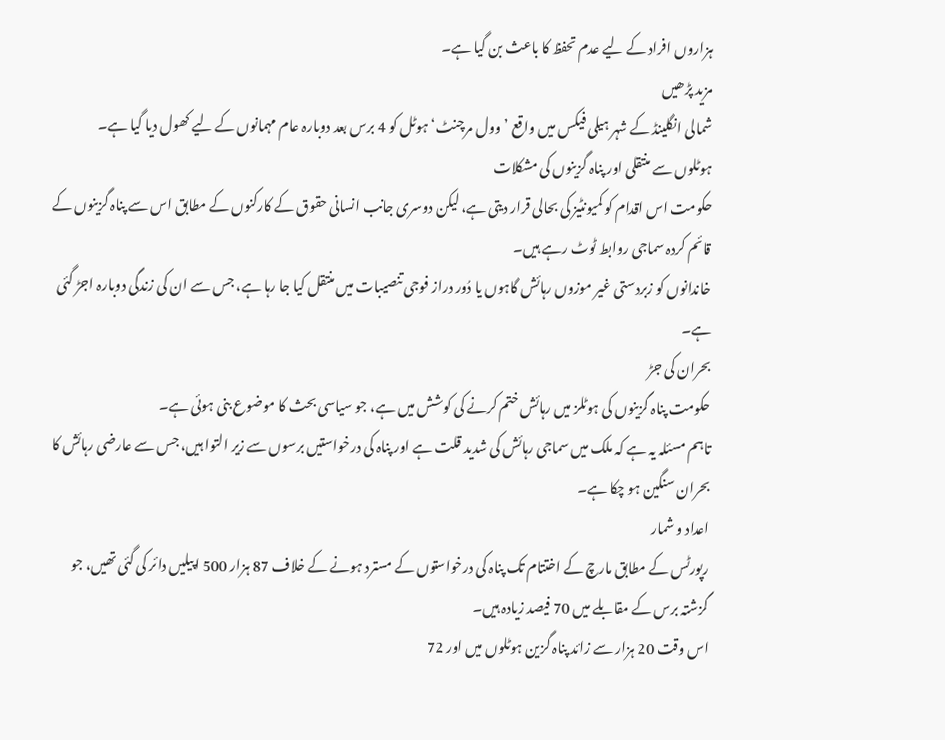ہزاروں افراد کے لیے عدم تحفظ کا باعث بن گیا ہے۔
مزید پڑھیں
شمالی انگلینڈ کے شہر ہیلی فیکس میں واقع ’وول مرچنٹ‘ ہوٹل کو 4 برس بعد دوبارہ عام مہمانوں کے لیے کھول دیا گیا ہے۔
ہوٹلوں سے منتقلی اور پناہ گزینوں کی مشکلات
حکومت اس اقدام کو کمیونٹیز کی بحالی قرار دیتی ہے، لیکن دوسری جانب انسانی حقوق کے کارکنوں کے مطابق اس سے پناہ گزینوں کے قائم کردہ سماجی روابط ٹوٹ رہے ہیں۔
خاندانوں کو زبردستی غیر موزوں رہائش گاہوں یا دُور دراز فوجی تنصیبات میں منتقل کیا جا رہا ہے، جس سے ان کی زندگی دوبارہ اجڑ گئی ہے۔
بحران کی جڑ
حکومت پناہ گزینوں کی ہوٹلز میں رہائش ختم کرنے کی کوشش میں ہے، جو سیاسی بحث کا موضوع بنی ہوئی ہے۔
تاہم مسئلہ یہ ہے کہ ملک میں سماجی رہائش کی شدید قلت ہے اور پناہ کی درخواستیں برسوں سے زیر التوا ہیں، جس سے عارضی رہائش کا بحران سنگین ہو چکا ہے۔
اعداد و شمار
رپورٹس کے مطابق مارچ کے اختتام تک پناہ کی درخواستوں کے مسترد ہونے کے خلاف 87 ہزار 500 اپیلیں دائر کی گئی تھیں، جو گزشتہ برس کے مقابلے میں 70 فیصد زیادہ ہیں۔
اس وقت 20 ہزار سے زائد پناہ گزین ہوٹلوں میں اور 72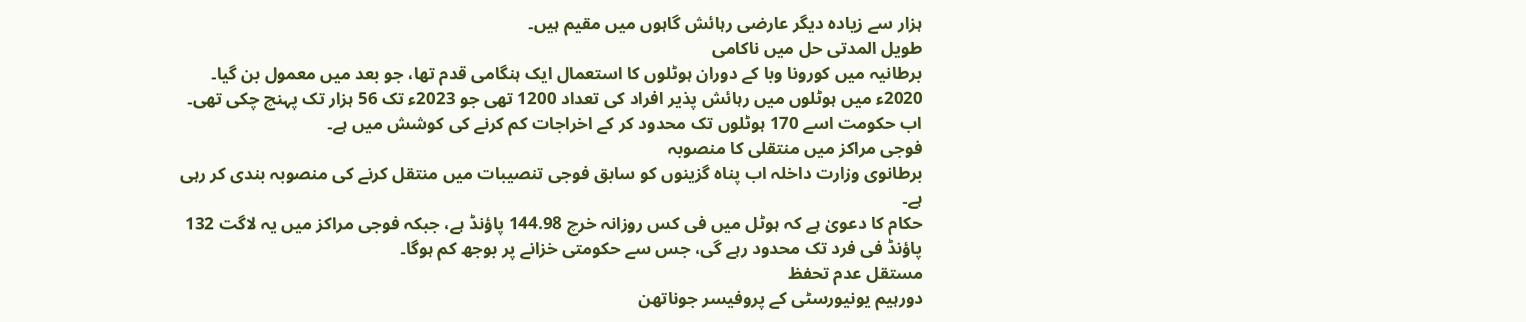ہزار سے زیادہ دیگر عارضی رہائش گاہوں میں مقیم ہیں۔
طویل المدتی حل میں ناکامی
برطانیہ میں کورونا وبا کے دوران ہوٹلوں کا استعمال ایک ہنگامی قدم تھا، جو بعد میں معمول بن گیا۔
2020ء میں ہوٹلوں میں رہائش پذیر افراد کی تعداد 1200 تھی جو 2023ء تک 56 ہزار تک پہنچ چکی تھی۔ اب حکومت اسے 170 ہوٹلوں تک محدود کر کے اخراجات کم کرنے کی کوشش میں ہے۔
فوجی مراکز میں منتقلی کا منصوبہ
برطانوی وزارت داخلہ اب پناہ گزینوں کو سابق فوجی تنصیبات میں منتقل کرنے کی منصوبہ بندی کر رہی ہے۔
حکام کا دعویٰ ہے کہ ہوٹل میں فی کس روزانہ خرچ 144.98 پاؤنڈ ہے، جبکہ فوجی مراکز میں یہ لاگت 132 پاؤنڈ فی فرد تک محدود رہے گی، جس سے حکومتی خزانے پر بوجھ کم ہوگا۔
مستقل عدم تحفظ
دورہیم یونیورسٹی کے پروفیسر جوناتھن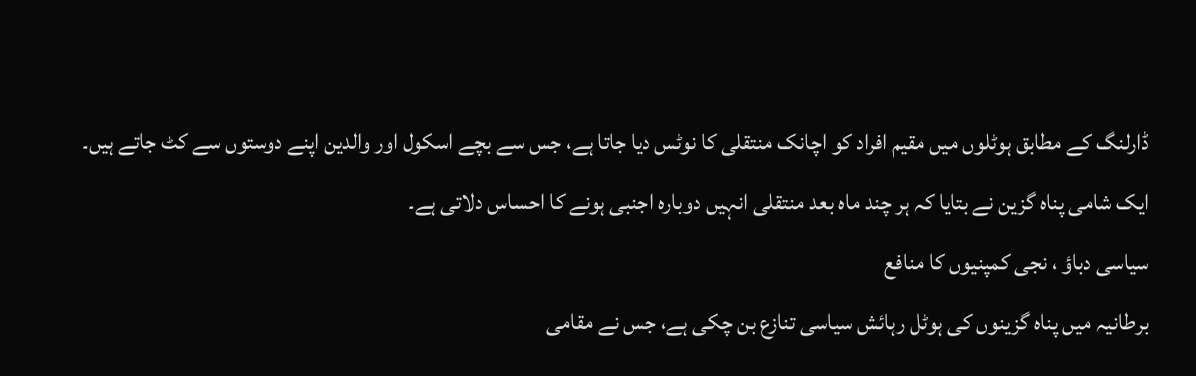ڈارلنگ کے مطابق ہوٹلوں میں مقیم افراد کو اچانک منتقلی کا نوٹس دیا جاتا ہے، جس سے بچے اسکول اور والدین اپنے دوستوں سے کٹ جاتے ہیں۔
ایک شامی پناہ گزین نے بتایا کہ ہر چند ماہ بعد منتقلی انہیں دوبارہ اجنبی ہونے کا احساس دلاتی ہے۔
سیاسی دباؤ ، نجی کمپنیوں کا منافع
برطانیہ میں پناہ گزینوں کی ہوٹل رہائش سیاسی تنازع بن چکی ہے، جس نے مقامی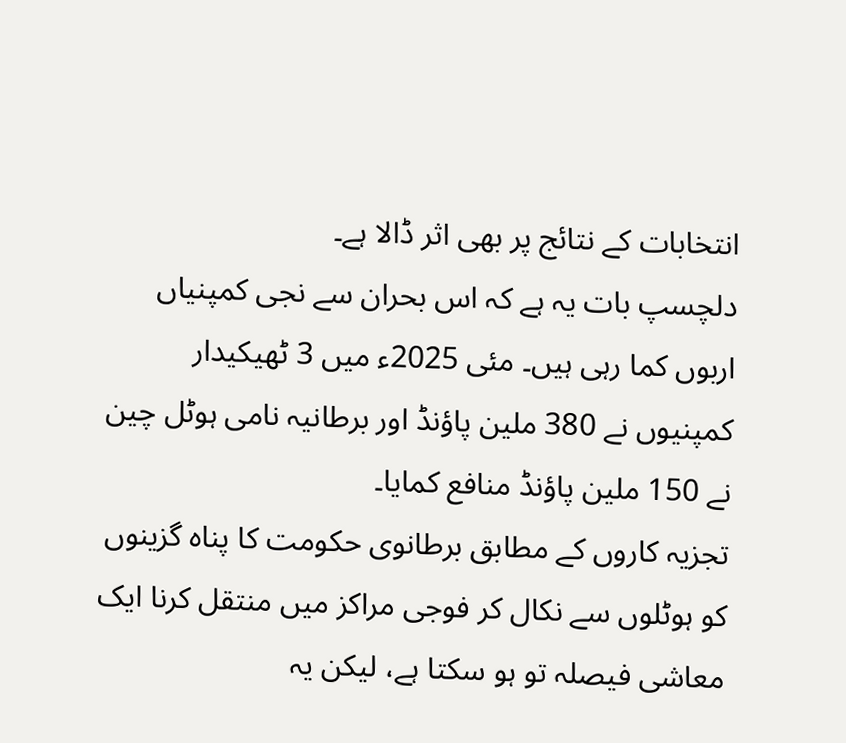انتخابات کے نتائج پر بھی اثر ڈالا ہے۔
دلچسپ بات یہ ہے کہ اس بحران سے نجی کمپنیاں اربوں کما رہی ہیں۔ مئی 2025ء میں 3 ٹھیکیدار کمپنیوں نے 380 ملین پاؤنڈ اور برطانیہ نامی ہوٹل چین نے 150 ملین پاؤنڈ منافع کمایا۔
تجزیہ کاروں کے مطابق برطانوی حکومت کا پناہ گزینوں کو ہوٹلوں سے نکال کر فوجی مراکز میں منتقل کرنا ایک معاشی فیصلہ تو ہو سکتا ہے، لیکن یہ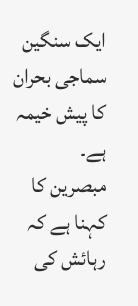ایک سنگین سماجی بحران کا پیش خیمہ ہے۔
مبصرین کا کہنا ہے کہ رہائش کی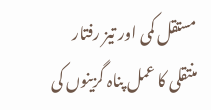مستقل کمی اور تیز رفتار منتقلی کا عمل پناہ گزینوں کی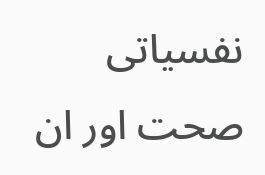نفسیاتی صحت اور ان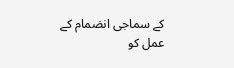کے سماجی انضمام کے عمل کو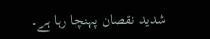شدید نقصان پہنچا رہا ہے۔